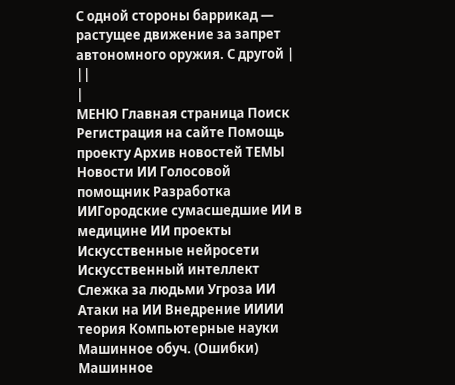С одной стороны баррикад — растущее движение за запрет автономного оружия. С другой |
||
|
МЕНЮ Главная страница Поиск Регистрация на сайте Помощь проекту Архив новостей ТЕМЫ Новости ИИ Голосовой помощник Разработка ИИГородские сумасшедшие ИИ в медицине ИИ проекты Искусственные нейросети Искусственный интеллект Слежка за людьми Угроза ИИ Атаки на ИИ Внедрение ИИИИ теория Компьютерные науки Машинное обуч. (Ошибки) Машинное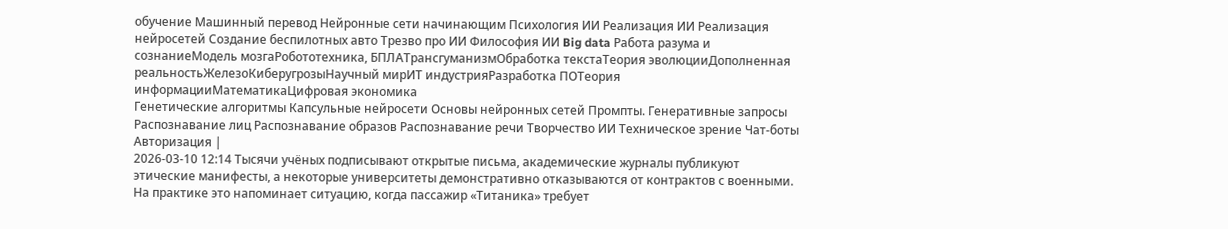обучение Машинный перевод Нейронные сети начинающим Психология ИИ Реализация ИИ Реализация нейросетей Создание беспилотных авто Трезво про ИИ Философия ИИ Big data Работа разума и сознаниеМодель мозгаРобототехника, БПЛАТрансгуманизмОбработка текстаТеория эволюцииДополненная реальностьЖелезоКиберугрозыНаучный мирИТ индустрияРазработка ПОТеория информацииМатематикаЦифровая экономика
Генетические алгоритмы Капсульные нейросети Основы нейронных сетей Промпты. Генеративные запросы Распознавание лиц Распознавание образов Распознавание речи Творчество ИИ Техническое зрение Чат-боты Авторизация |
2026-03-10 12:14 Тысячи учёных подписывают открытые письма, академические журналы публикуют этические манифесты, а некоторые университеты демонстративно отказываются от контрактов с военными. На практике это напоминает ситуацию, когда пассажир «Титаника» требует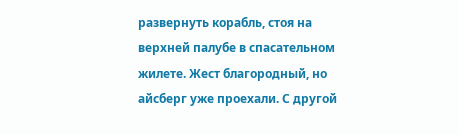развернуть корабль, стоя на верхней палубе в спасательном жилете. Жест благородный, но айсберг уже проехали. С другой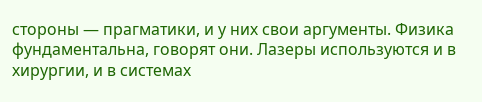стороны — прагматики, и у них свои аргументы. Физика фундаментальна, говорят они. Лазеры используются и в хирургии, и в системах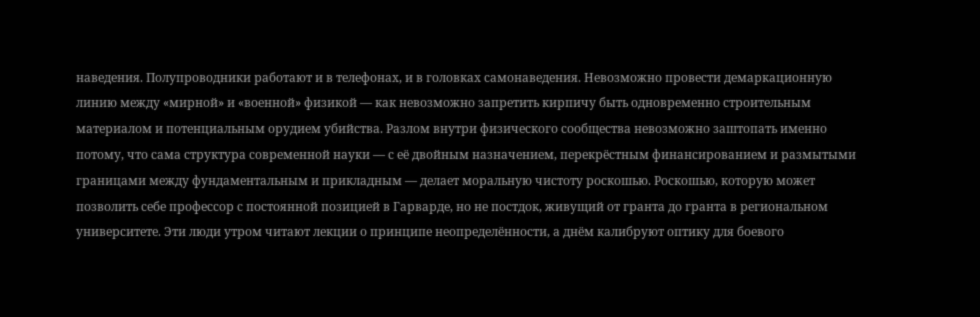наведения. Полупроводники работают и в телефонах, и в головках самонаведения. Невозможно провести демаркационную линию между «мирной» и «военной» физикой — как невозможно запретить кирпичу быть одновременно строительным материалом и потенциальным орудием убийства. Разлом внутри физического сообщества невозможно заштопать именно потому, что сама структура современной науки — с её двойным назначением, перекрёстным финансированием и размытыми границами между фундаментальным и прикладным — делает моральную чистоту роскошью. Роскошью, которую может позволить себе профессор с постоянной позицией в Гарварде, но не постдок, живущий от гранта до гранта в региональном университете. Эти люди утром читают лекции о принципе неопределённости, а днём калибруют оптику для боевого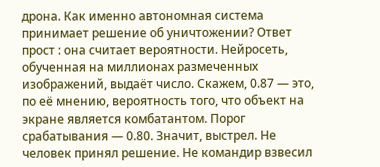дрона. Как именно автономная система принимает решение об уничтожении? Ответ прост : она считает вероятности. Нейросеть, обученная на миллионах размеченных изображений, выдаёт число. Скажем, 0.87 — это, по её мнению, вероятность того, что объект на экране является комбатантом. Порог срабатывания — 0.80. Значит, выстрел. Не человек принял решение. Не командир взвесил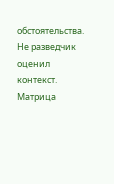обстоятельства. Не разведчик оценил контекст. Матрица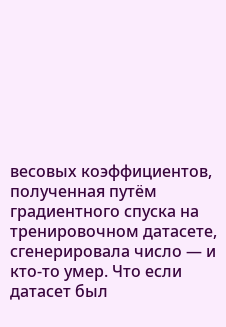весовых коэффициентов, полученная путём градиентного спуска на тренировочном датасете, сгенерировала число — и кто-то умер. Что если датасет был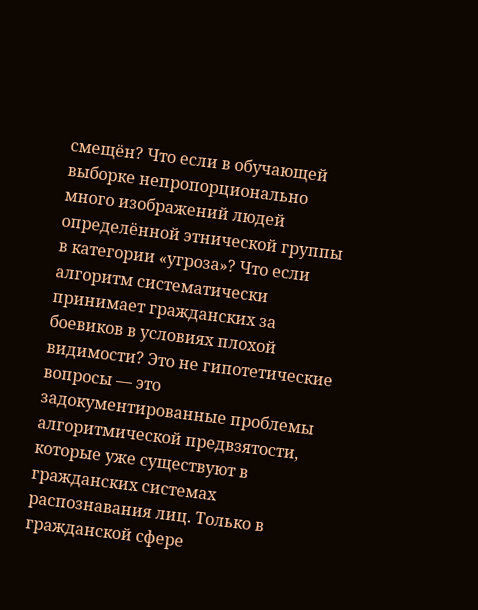смещён? Что если в обучающей выборке непропорционально много изображений людей определённой этнической группы в категории «угроза»? Что если алгоритм систематически принимает гражданских за боевиков в условиях плохой видимости? Это не гипотетические вопросы — это задокументированные проблемы алгоритмической предвзятости, которые уже существуют в гражданских системах распознавания лиц. Только в гражданской сфере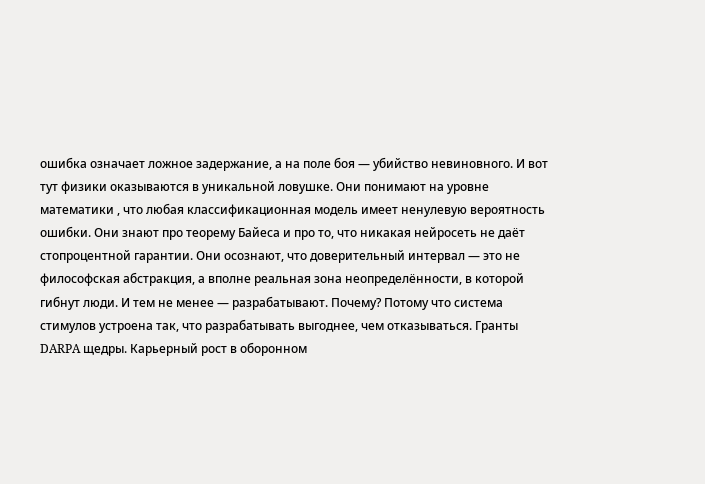ошибка означает ложное задержание, а на поле боя — убийство невиновного. И вот тут физики оказываются в уникальной ловушке. Они понимают на уровне математики , что любая классификационная модель имеет ненулевую вероятность ошибки. Они знают про теорему Байеса и про то, что никакая нейросеть не даёт стопроцентной гарантии. Они осознают, что доверительный интервал — это не философская абстракция, а вполне реальная зона неопределённости, в которой гибнут люди. И тем не менее — разрабатывают. Почему? Потому что система стимулов устроена так, что разрабатывать выгоднее, чем отказываться. Гранты DARPA щедры. Карьерный рост в оборонном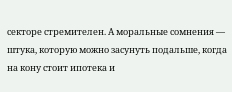секторе стремителен. А моральные сомнения — штука, которую можно засунуть подальше, когда на кону стоит ипотека и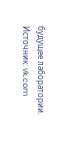будущее лаборатории. Источник: vk.com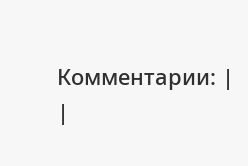Комментарии: |
|